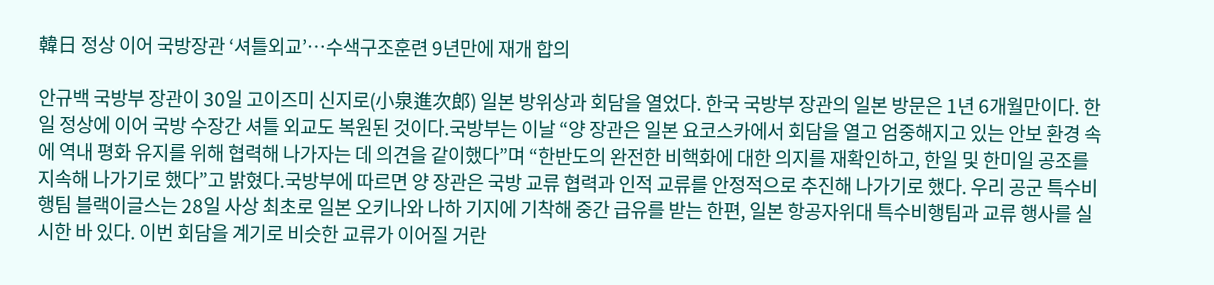韓日 정상 이어 국방장관 ‘셔틀외교’…수색구조훈련 9년만에 재개 합의

안규백 국방부 장관이 30일 고이즈미 신지로(小泉進次郎) 일본 방위상과 회담을 열었다. 한국 국방부 장관의 일본 방문은 1년 6개월만이다. 한일 정상에 이어 국방 수장간 셔틀 외교도 복원된 것이다.국방부는 이날 “양 장관은 일본 요코스카에서 회담을 열고 엄중해지고 있는 안보 환경 속에 역내 평화 유지를 위해 협력해 나가자는 데 의견을 같이했다”며 “한반도의 완전한 비핵화에 대한 의지를 재확인하고, 한일 및 한미일 공조를 지속해 나가기로 했다”고 밝혔다.국방부에 따르면 양 장관은 국방 교류 협력과 인적 교류를 안정적으로 추진해 나가기로 했다. 우리 공군 특수비행팀 블랙이글스는 28일 사상 최초로 일본 오키나와 나하 기지에 기착해 중간 급유를 받는 한편, 일본 항공자위대 특수비행팀과 교류 행사를 실시한 바 있다. 이번 회담을 계기로 비슷한 교류가 이어질 거란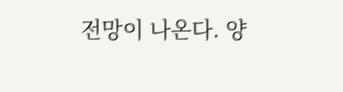전망이 나온다. 양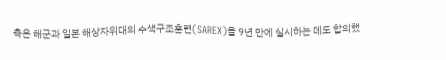측은 해군과 일본 해상자위대의 수색구조훈련(SAREX)을 9년 만에 실시하는 데도 합의했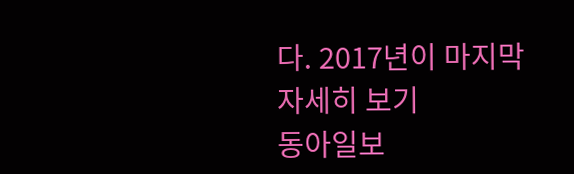다. 2017년이 마지막 자세히 보기
동아일보